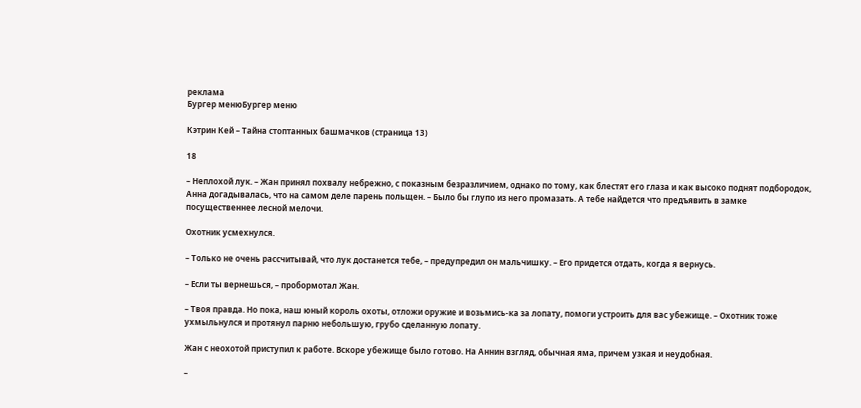реклама
Бургер менюБургер меню

Кэтрин Кей – Тайна стоптанных башмачков (страница 13)

18

– Неплохой лук. – Жан принял похвалу небрежно, с показным безразличием, однако по тому, как блестят его глаза и как высоко поднят подбородок, Анна догадывалась, что на самом деле парень польщен. – Было бы глупо из него промазать. А тебе найдется что предъявить в замке посущественнее лесной мелочи.

Охотник усмехнулся.

– Только не очень рассчитывай, что лук достанется тебе, – предупредил он мальчишку. – Его придется отдать, когда я вернусь.

– Если ты вернешься, – пробормотал Жан.

– Твоя правда. Но пока, наш юный король охоты, отложи оружие и возьмись-ка за лопату, помоги устроить для вас убежище. – Охотник тоже ухмыльнулся и протянул парню небольшую, грубо сделанную лопату.

Жан с неохотой приступил к работе. Вскоре убежище было готово. На Аннин взгляд, обычная яма, причем узкая и неудобная.

–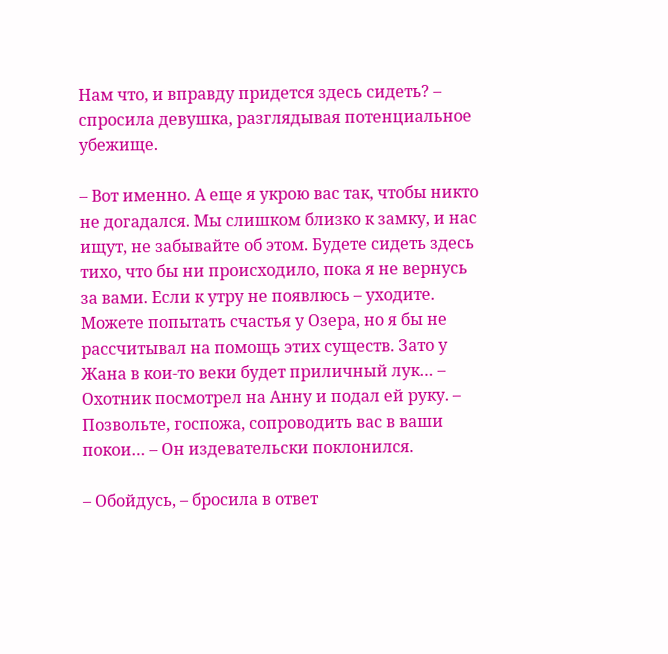Нам что, и вправду придется здесь сидеть? – спросила девушка, разглядывая потенциальное убежище.

– Вот именно. А еще я укрою вас так, чтобы никто не догадался. Мы слишком близко к замку, и нас ищут, не забывайте об этом. Будете сидеть здесь тихо, что бы ни происходило, пока я не вернусь за вами. Если к утру не появлюсь – уходите. Можете попытать счастья у Озера, но я бы не рассчитывал на помощь этих существ. Зато у Жана в кои-то веки будет приличный лук… – Охотник посмотрел на Анну и подал ей руку. – Позвольте, госпожа, сопроводить вас в ваши покои… – Он издевательски поклонился.

– Обойдусь, – бросила в ответ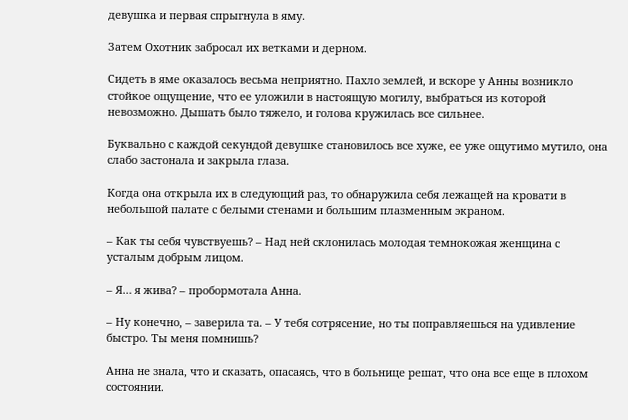девушка и первая спрыгнула в яму.

Затем Охотник забросал их ветками и дерном.

Сидеть в яме оказалось весьма неприятно. Пахло землей, и вскоре у Анны возникло стойкое ощущение, что ее уложили в настоящую могилу, выбраться из которой невозможно. Дышать было тяжело, и голова кружилась все сильнее.

Буквально с каждой секундой девушке становилось все хуже, ее уже ощутимо мутило, она слабо застонала и закрыла глаза.

Когда она открыла их в следующий раз, то обнаружила себя лежащей на кровати в небольшой палате с белыми стенами и большим плазменным экраном.

– Как ты себя чувствуешь? – Над ней склонилась молодая темнокожая женщина с усталым добрым лицом.

– Я… я жива? – пробормотала Анна.

– Ну конечно, – заверила та. – У тебя сотрясение, но ты поправляешься на удивление быстро. Ты меня помнишь?

Анна не знала, что и сказать, опасаясь, что в больнице решат, что она все еще в плохом состоянии.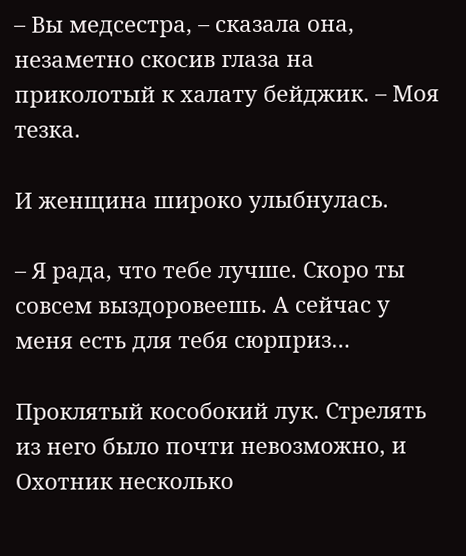– Вы медсестра, – сказала она, незаметно скосив глаза на приколотый к халату бейджик. – Моя тезка.

И женщина широко улыбнулась.

– Я рада, что тебе лучше. Скоро ты совсем выздоровеешь. А сейчас у меня есть для тебя сюрприз…

Проклятый кособокий лук. Стрелять из него было почти невозможно, и Охотник несколько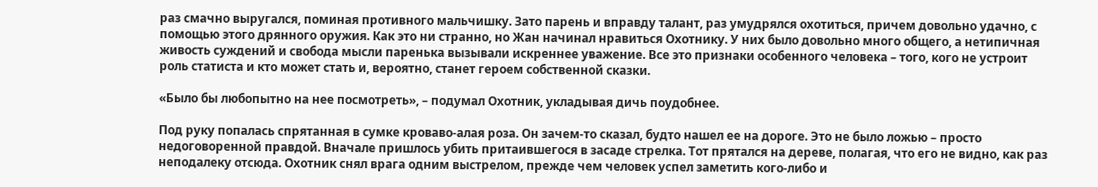раз смачно выругался, поминая противного мальчишку. Зато парень и вправду талант, раз умудрялся охотиться, причем довольно удачно, с помощью этого дрянного оружия. Как это ни странно, но Жан начинал нравиться Охотнику. У них было довольно много общего, а нетипичная живость суждений и свобода мысли паренька вызывали искреннее уважение. Все это признаки особенного человека – того, кого не устроит роль статиста и кто может стать и, вероятно, станет героем собственной сказки.

«Было бы любопытно на нее посмотреть», – подумал Охотник, укладывая дичь поудобнее.

Под руку попалась спрятанная в сумке кроваво-алая роза. Он зачем-то сказал, будто нашел ее на дороге. Это не было ложью – просто недоговоренной правдой. Вначале пришлось убить притаившегося в засаде стрелка. Тот прятался на дереве, полагая, что его не видно, как раз неподалеку отсюда. Охотник снял врага одним выстрелом, прежде чем человек успел заметить кого-либо и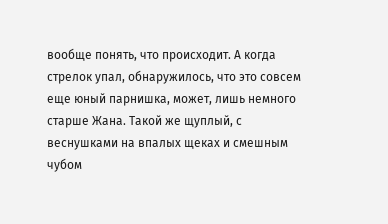вообще понять, что происходит. А когда стрелок упал, обнаружилось, что это совсем еще юный парнишка, может, лишь немного старше Жана. Такой же щуплый, с веснушками на впалых щеках и смешным чубом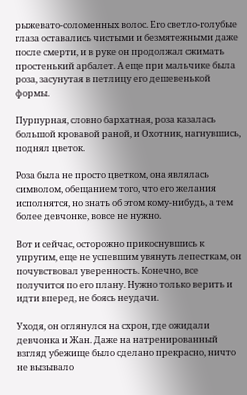рыжевато-соломенных волос. Его светло-голубые глаза оставались чистыми и безмятежными даже после смерти, и в руке он продолжал сжимать простенький арбалет. А еще при мальчике была роза, засунутая в петлицу его дешевенькой формы.

Пурпурная, словно бархатная, роза казалась большой кровавой раной, и Охотник, нагнувшись, поднял цветок.

Роза была не просто цветком, она являлась символом, обещанием того, что его желания исполнятся, но знать об этом кому-нибудь, а тем более девчонке, вовсе не нужно.

Вот и сейчас, осторожно прикоснувшись к упругим, еще не успевшим увянуть лепесткам, он почувствовал уверенность. Конечно, все получится по его плану. Нужно только верить и идти вперед, не боясь неудачи.

Уходя, он оглянулся на схрон, где ожидали девчонка и Жан. Даже на натренированный взгляд убежище было сделано прекрасно, ничто не вызывало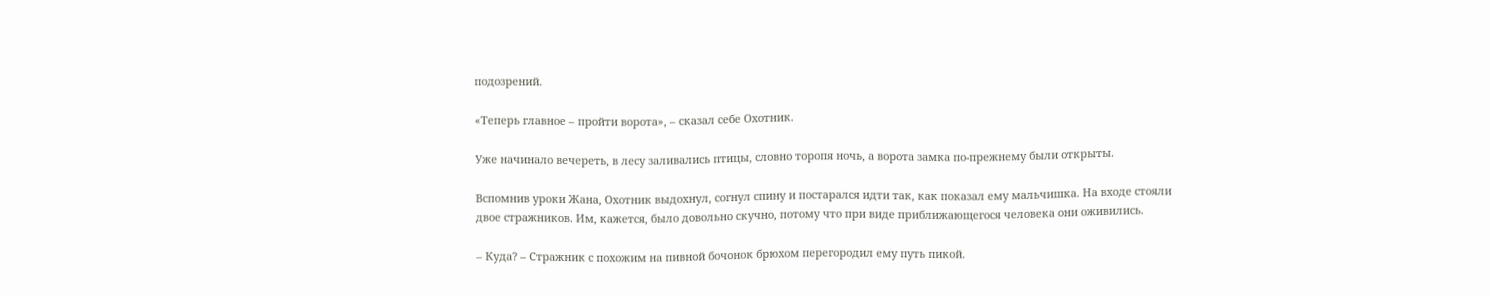подозрений.

«Теперь главное – пройти ворота», – сказал себе Охотник.

Уже начинало вечереть, в лесу заливались птицы, словно торопя ночь, а ворота замка по-прежнему были открыты.

Вспомнив уроки Жана, Охотник выдохнул, согнул спину и постарался идти так, как показал ему мальчишка. На входе стояли двое стражников. Им, кажется, было довольно скучно, потому что при виде приближающегося человека они оживились.

– Куда? – Стражник с похожим на пивной бочонок брюхом перегородил ему путь пикой.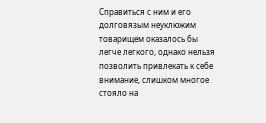Справиться с ним и его долговязым неуклюжим товарищем оказалось бы легче легкого, однако нельзя позволить привлекать к себе внимание, слишком многое стояло на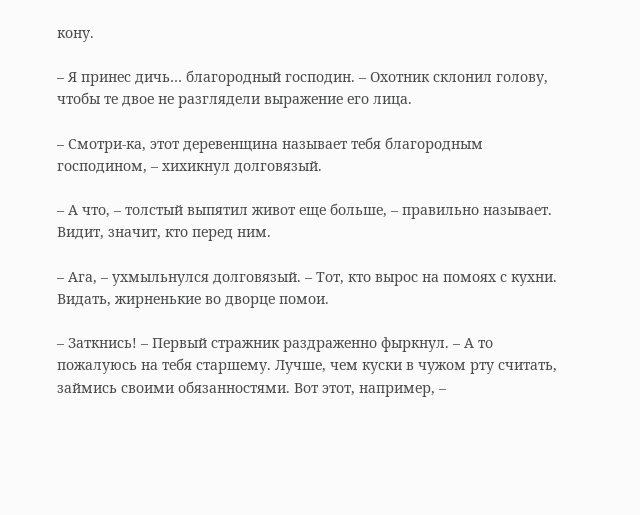кону.

– Я принес дичь… благородный господин. – Охотник склонил голову, чтобы те двое не разглядели выражение его лица.

– Смотри-ка, этот деревенщина называет тебя благородным господином, – хихикнул долговязый.

– А что, – толстый выпятил живот еще больше, – правильно называет. Видит, значит, кто перед ним.

– Ага, – ухмыльнулся долговязый. – Тот, кто вырос на помоях с кухни. Видать, жирненькие во дворце помои.

– Заткнись! – Первый стражник раздраженно фыркнул. – А то пожалуюсь на тебя старшему. Лучше, чем куски в чужом рту считать, займись своими обязанностями. Вот этот, например, –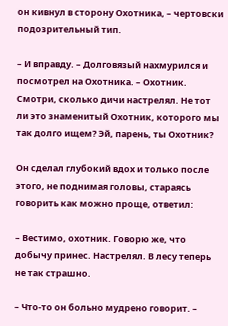он кивнул в сторону Охотника, – чертовски подозрительный тип.

– И вправду. – Долговязый нахмурился и посмотрел на Охотника. – Охотник. Смотри, сколько дичи настрелял. Не тот ли это знаменитый Охотник, которого мы так долго ищем? Эй, парень, ты Охотник?

Он сделал глубокий вдох и только после этого, не поднимая головы, стараясь говорить как можно проще, ответил:

– Вестимо, охотник. Говорю же, что добычу принес. Настрелял. В лесу теперь не так страшно.

– Что-то он больно мудрено говорит. –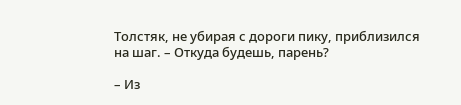Толстяк, не убирая с дороги пику, приблизился на шаг. – Откуда будешь, парень?

– Из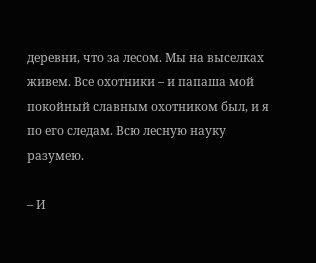деревни, что за лесом. Мы на выселках живем. Все охотники – и папаша мой покойный славным охотником был, и я по его следам. Всю лесную науку разумею.

– И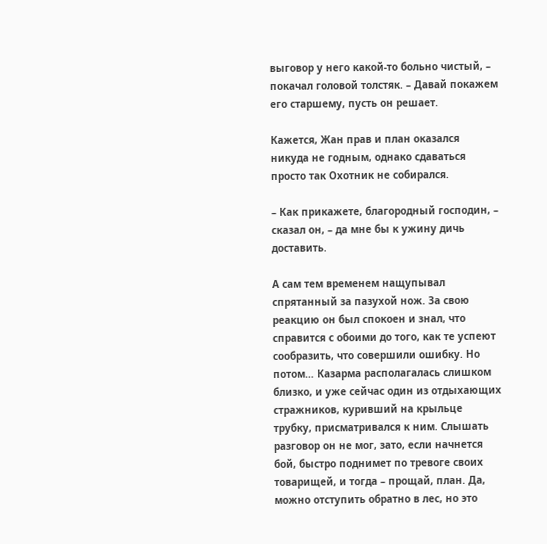выговор у него какой-то больно чистый, – покачал головой толстяк. – Давай покажем его старшему, пусть он решает.

Кажется, Жан прав и план оказался никуда не годным, однако сдаваться просто так Охотник не собирался.

– Как прикажете, благородный господин, – сказал он, – да мне бы к ужину дичь доставить.

А сам тем временем нащупывал спрятанный за пазухой нож. За свою реакцию он был спокоен и знал, что справится с обоими до того, как те успеют сообразить, что совершили ошибку. Но потом… Казарма располагалась слишком близко, и уже сейчас один из отдыхающих стражников, куривший на крыльце трубку, присматривался к ним. Слышать разговор он не мог, зато, если начнется бой, быстро поднимет по тревоге своих товарищей, и тогда – прощай, план. Да, можно отступить обратно в лес, но это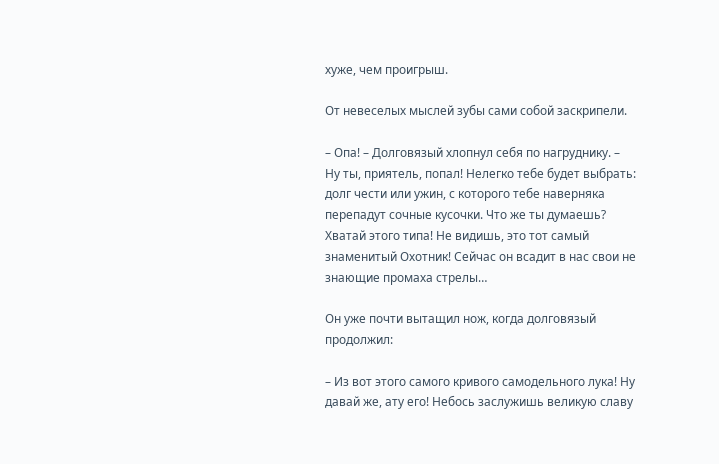хуже, чем проигрыш.

От невеселых мыслей зубы сами собой заскрипели.

– Опа! – Долговязый хлопнул себя по нагруднику. – Ну ты, приятель, попал! Нелегко тебе будет выбрать: долг чести или ужин, с которого тебе наверняка перепадут сочные кусочки. Что же ты думаешь? Хватай этого типа! Не видишь, это тот самый знаменитый Охотник! Сейчас он всадит в нас свои не знающие промаха стрелы…

Он уже почти вытащил нож, когда долговязый продолжил:

– Из вот этого самого кривого самодельного лука! Ну давай же, ату его! Небось заслужишь великую славу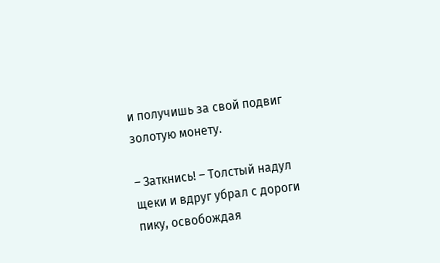и получишь за свой подвиг золотую монету.

– Заткнись! – Толстый надул щеки и вдруг убрал с дороги пику, освобождая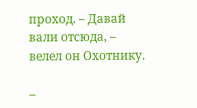проход. – Давай вали отсюда, – велел он Охотнику.

–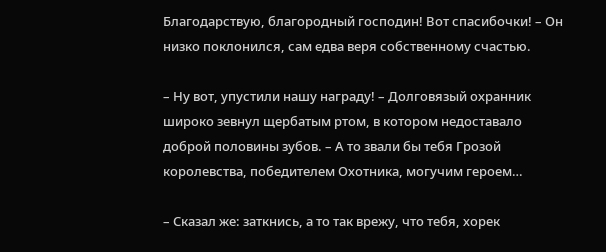Благодарствую, благородный господин! Вот спасибочки! – Он низко поклонился, сам едва веря собственному счастью.

– Ну вот, упустили нашу награду! – Долговязый охранник широко зевнул щербатым ртом, в котором недоставало доброй половины зубов. – А то звали бы тебя Грозой королевства, победителем Охотника, могучим героем…

– Сказал же: заткнись, а то так врежу, что тебя, хорек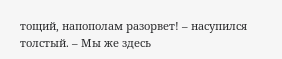тощий, напополам разорвет! – насупился толстый. – Мы же здесь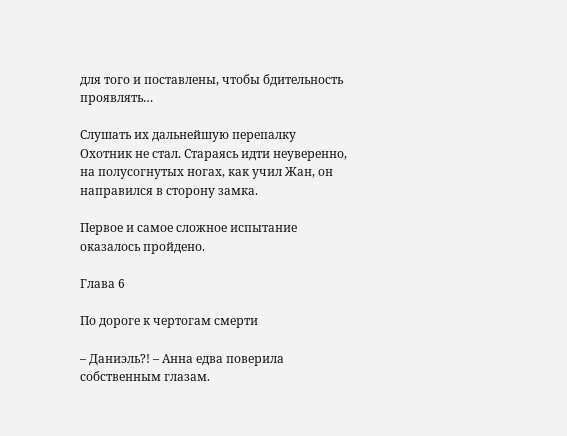для того и поставлены, чтобы бдительность проявлять…

Слушать их дальнейшую перепалку Охотник не стал. Стараясь идти неуверенно, на полусогнутых ногах, как учил Жан, он направился в сторону замка.

Первое и самое сложное испытание оказалось пройдено.

Глава 6

По дороге к чертогам смерти

– Даниэль?! – Анна едва поверила собственным глазам.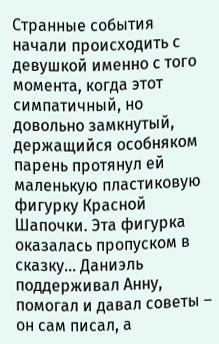Странные события начали происходить с девушкой именно с того момента, когда этот симпатичный, но довольно замкнутый, держащийся особняком парень протянул ей маленькую пластиковую фигурку Красной Шапочки. Эта фигурка оказалась пропуском в сказку… Даниэль поддерживал Анну, помогал и давал советы – он сам писал, а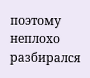поэтому неплохо разбирался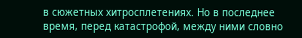в сюжетных хитросплетениях. Но в последнее время, перед катастрофой, между ними словно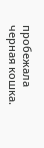пробежала черная кошка.